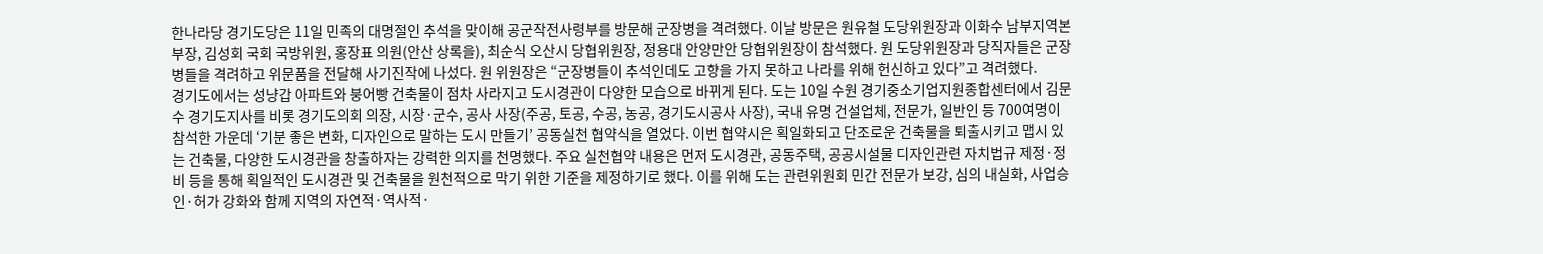한나라당 경기도당은 11일 민족의 대명절인 추석을 맞이해 공군작전사령부를 방문해 군장병을 격려했다. 이날 방문은 원유철 도당위원장과 이화수 남부지역본부장, 김성회 국회 국방위원, 홍장표 의원(안산 상록을), 최순식 오산시 당협위원장, 정용대 안양만안 당협위원장이 참석했다. 원 도당위원장과 당직자들은 군장병들을 격려하고 위문품을 전달해 사기진작에 나섰다. 원 위원장은 “군장병들이 추석인데도 고향을 가지 못하고 나라를 위해 헌신하고 있다”고 격려했다.
경기도에서는 성냥갑 아파트와 붕어빵 건축물이 점차 사라지고 도시경관이 다양한 모습으로 바뀌게 된다. 도는 10일 수원 경기중소기업지원종합센터에서 김문수 경기도지사를 비롯 경기도의회 의장, 시장·군수, 공사 사장(주공, 토공, 수공, 농공, 경기도시공사 사장), 국내 유명 건설업체, 전문가, 일반인 등 700여명이 참석한 가운데 ‘기분 좋은 변화, 디자인으로 말하는 도시 만들기’ 공동실천 협약식을 열었다. 이번 협약시은 획일화되고 단조로운 건축물을 퇴출시키고 맵시 있는 건축물, 다양한 도시경관을 창출하자는 강력한 의지를 천명했다. 주요 실천협약 내용은 먼저 도시경관, 공동주택, 공공시설물 디자인관련 자치법규 제정·정비 등을 통해 획일적인 도시경관 및 건축물을 원천적으로 막기 위한 기준을 제정하기로 했다. 이를 위해 도는 관련위원회 민간 전문가 보강, 심의 내실화, 사업승인·허가 강화와 함께 지역의 자연적·역사적·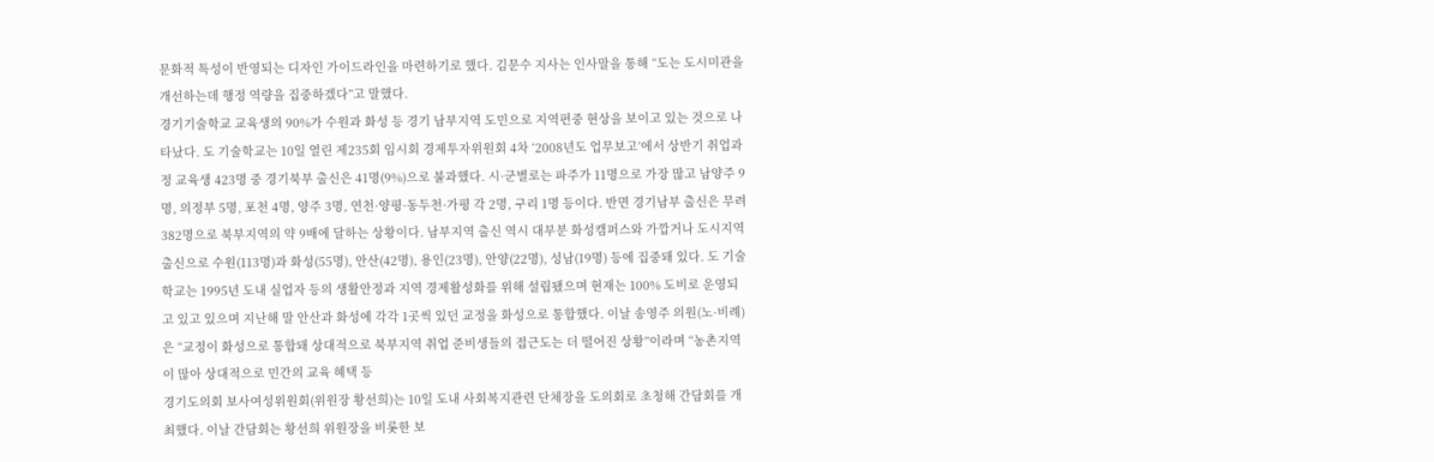문화적 특성이 반영되는 디자인 가이드라인을 마련하기로 했다. 김문수 지사는 인사말을 통해 “도는 도시미관을 개선하는데 행정 역량을 집중하겠다”고 말했다.
경기기술학교 교육생의 90%가 수원과 화성 등 경기 남부지역 도민으로 지역편중 현상을 보이고 있는 것으로 나타났다. 도 기술학교는 10일 열린 제235회 임시회 경제투자위원회 4차 ‘2008년도 업무보고’에서 상반기 취업과정 교육생 423명 중 경기북부 출신은 41명(9%)으로 불과했다. 시·군별로는 파주가 11명으로 가장 많고 남양주 9명, 의정부 5명, 포천 4명, 양주 3명, 연천·양평·동두천·가평 각 2명, 구리 1명 등이다. 반면 경기남부 출신은 무려 382명으로 북부지역의 약 9배에 달하는 상황이다. 남부지역 출신 역시 대부분 화성캠퍼스와 가깝거나 도시지역 출신으로 수원(113명)과 화성(55명), 안산(42명), 용인(23명), 안양(22명), 성남(19명) 등에 집중돼 있다. 도 기술학교는 1995년 도내 실업자 등의 생활안정과 지역 경제활성화를 위해 설립됐으며 현재는 100% 도비로 운영되고 있고 있으며 지난해 말 안산과 화성에 각각 1곳씩 있던 교정을 화성으로 통합했다. 이날 송영주 의원(노·비례)은 “교정이 화성으로 통합돼 상대적으로 북부지역 취업 준비생들의 접근도는 더 떨어진 상황”이라며 “농촌지역이 많아 상대적으로 민간의 교육 혜택 등
경기도의회 보사여성위원회(위원장 황선희)는 10일 도내 사회복지관련 단체장을 도의회로 초청해 간담회를 개최했다. 이날 간담회는 황선희 위원장을 비롯한 보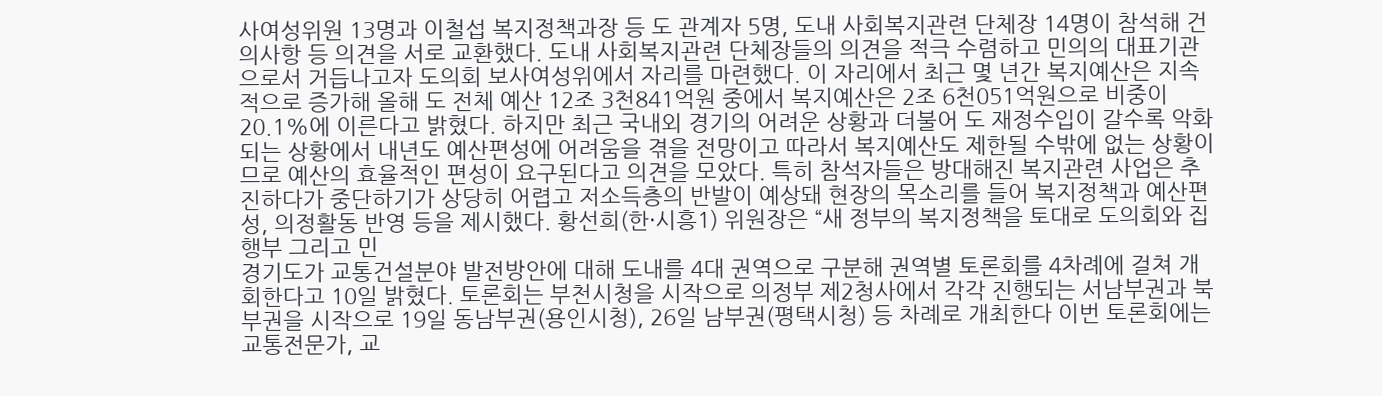사여성위원 13명과 이철섭 복지정책과장 등 도 관계자 5명, 도내 사회복지관련 단체장 14명이 참석해 건의사항 등 의견을 서로 교환했다. 도내 사회복지관련 단체장들의 의견을 적극 수렴하고 민의의 대표기관으로서 거듭나고자 도의회 보사여성위에서 자리를 마련했다. 이 자리에서 최근 몇 년간 복지예산은 지속적으로 증가해 올해 도 전체 예산 12조 3천841억원 중에서 복지예산은 2조 6천051억원으로 비중이 20.1%에 이른다고 밝혔다. 하지만 최근 국내외 경기의 어려운 상황과 더불어 도 재정수입이 갈수록 악화되는 상황에서 내년도 예산편성에 어려움을 겪을 전망이고 따라서 복지예산도 제한될 수밖에 없는 상황이므로 예산의 효율적인 편성이 요구된다고 의견을 모았다. 특히 참석자들은 방대해진 복지관련 사업은 추진하다가 중단하기가 상당히 어렵고 저소득층의 반발이 예상돼 현장의 목소리를 들어 복지정책과 예산편성, 의정활동 반영 등을 제시했다. 황선희(한·시흥1) 위원장은 “새 정부의 복지정책을 토대로 도의회와 집행부 그리고 민
경기도가 교통건설분야 발전방안에 대해 도내를 4대 권역으로 구분해 권역별 토론회를 4차례에 걸쳐 개회한다고 10일 밝혔다. 토론회는 부천시청을 시작으로 의정부 제2청사에서 각각 진행되는 서남부권과 북부권을 시작으로 19일 동남부권(용인시청), 26일 남부권(평택시청) 등 차례로 개최한다 이번 토론회에는 교통전문가, 교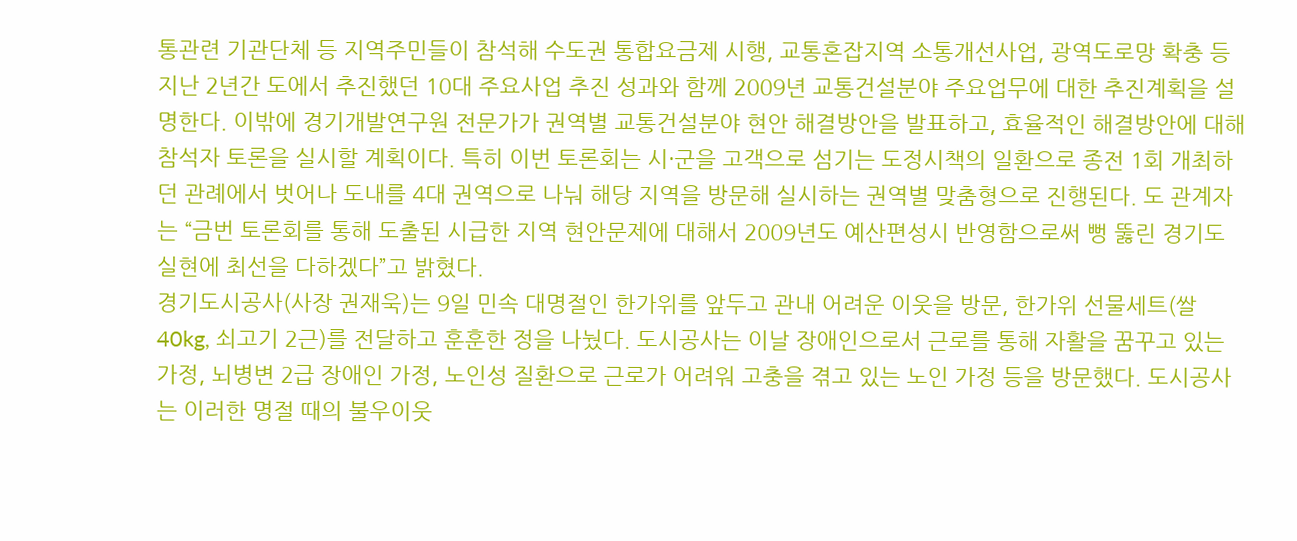통관련 기관단체 등 지역주민들이 참석해 수도권 통합요금제 시행, 교통혼잡지역 소통개선사업, 광역도로망 확충 등 지난 2년간 도에서 추진했던 10대 주요사업 추진 성과와 함께 2009년 교통건설분야 주요업무에 대한 추진계획을 설명한다. 이밖에 경기개발연구원 전문가가 권역별 교통건설분야 현안 해결방안을 발표하고, 효율적인 해결방안에 대해 참석자 토론을 실시할 계획이다. 특히 이번 토론회는 시·군을 고객으로 섬기는 도정시책의 일환으로 종전 1회 개최하던 관례에서 벗어나 도내를 4대 권역으로 나눠 해당 지역을 방문해 실시하는 권역별 맞춤형으로 진행된다. 도 관계자는 “금번 토론회를 통해 도출된 시급한 지역 현안문제에 대해서 2009년도 예산편성시 반영함으로써 뻥 뚫린 경기도 실현에 최선을 다하겠다”고 밝혔다.
경기도시공사(사장 권재욱)는 9일 민속 대명절인 한가위를 앞두고 관내 어려운 이웃을 방문, 한가위 선물세트(쌀 40kg, 쇠고기 2근)를 전달하고 훈훈한 정을 나눴다. 도시공사는 이날 장애인으로서 근로를 통해 자활을 꿈꾸고 있는 가정, 뇌병변 2급 장애인 가정, 노인성 질환으로 근로가 어려워 고충을 겪고 있는 노인 가정 등을 방문했다. 도시공사는 이러한 명절 때의 불우이웃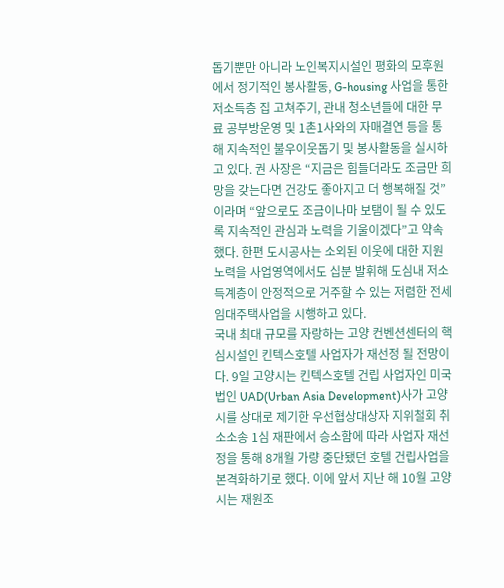돕기뿐만 아니라 노인복지시설인 평화의 모후원에서 정기적인 봉사활동, G-housing 사업을 통한 저소득층 집 고쳐주기, 관내 청소년들에 대한 무료 공부방운영 및 1촌1사와의 자매결연 등을 통해 지속적인 불우이웃돕기 및 봉사활동을 실시하고 있다. 권 사장은 “지금은 힘들더라도 조금만 희망을 갖는다면 건강도 좋아지고 더 행복해질 것”이라며 “앞으로도 조금이나마 보탬이 될 수 있도록 지속적인 관심과 노력을 기울이겠다”고 약속했다. 한편 도시공사는 소외된 이웃에 대한 지원노력을 사업영역에서도 십분 발휘해 도심내 저소득계층이 안정적으로 거주할 수 있는 저렴한 전세임대주택사업을 시행하고 있다.
국내 최대 규모를 자랑하는 고양 컨벤션센터의 핵심시설인 킨텍스호텔 사업자가 재선정 될 전망이다. 9일 고양시는 킨텍스호텔 건립 사업자인 미국법인 UAD(Urban Asia Development)사가 고양시를 상대로 제기한 우선협상대상자 지위철회 취소소송 1심 재판에서 승소함에 따라 사업자 재선정을 통해 8개월 가량 중단됐던 호텔 건립사업을 본격화하기로 했다. 이에 앞서 지난 해 10월 고양시는 재원조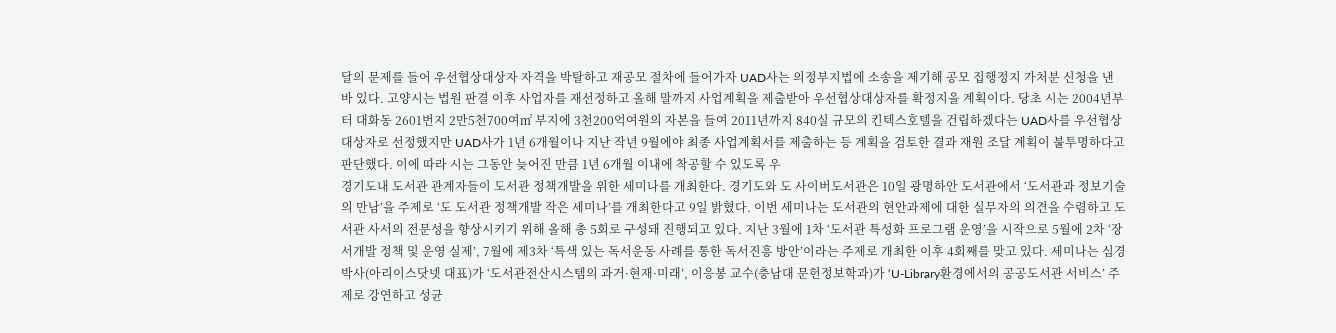달의 문제를 들어 우선협상대상자 자격을 박탈하고 재공모 절차에 들어가자 UAD사는 의정부지법에 소송을 제기해 공모 집행정지 가처분 신청을 낸 바 있다. 고양시는 법원 판결 이후 사업자를 재선정하고 올해 말까지 사업계획을 제출받아 우선협상대상자를 확정지을 계획이다. 당초 시는 2004년부터 대화동 2601번지 2만5천700여㎡ 부지에 3천200억여원의 자본을 들여 2011년까지 840실 규모의 킨텍스호텔을 건립하겠다는 UAD사를 우선협상대상자로 선정했지만 UAD사가 1년 6개월이나 지난 작년 9월에야 최종 사업계획서를 제출하는 등 계획을 검토한 결과 재원 조달 계획이 불투명하다고 판단했다. 이에 따라 시는 그동안 늦어진 만큼 1년 6개월 이내에 착공할 수 있도록 우
경기도내 도서관 관계자들이 도서관 정책개발을 위한 세미나를 개최한다. 경기도와 도 사이버도서관은 10일 광명하안 도서관에서 ‘도서관과 정보기술의 만남’을 주제로 ‘도 도서관 정책개발 작은 세미나’를 개최한다고 9일 밝혔다. 이번 세미나는 도서관의 현안과제에 대한 실무자의 의견을 수렴하고 도서관 사서의 전문성을 향상시키기 위해 올해 총 5회로 구성돼 진행되고 있다. 지난 3월에 1차 ‘도서관 특성화 프로그램 운영’을 시작으로 5월에 2차 ‘장서개발 정책 및 운영 실제’, 7월에 제3차 ‘특색 있는 독서운동 사례를 통한 독서진흥 방안’이라는 주제로 개최한 이후 4회째를 맞고 있다. 세미나는 심경 박사(아리이스닷넷 대표)가 ‘도서관전산시스템의 과거·현재·미래’, 이응봉 교수(충남대 문헌정보학과)가 ‘U-Library환경에서의 공공도서관 서비스’ 주제로 강연하고 성균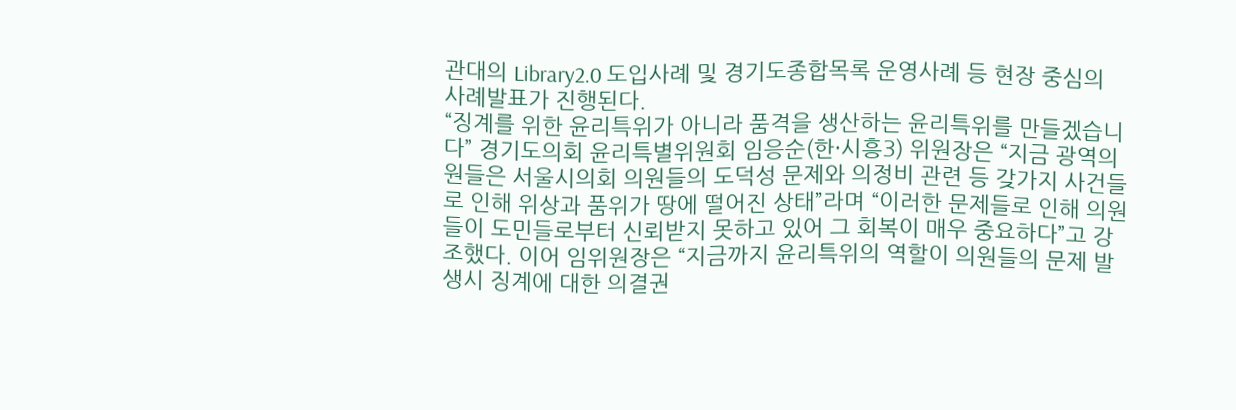관대의 Library2.0 도입사례 및 경기도종합목록 운영사례 등 현장 중심의 사례발표가 진행된다.
“징계를 위한 윤리특위가 아니라 품격을 생산하는 윤리특위를 만들겠습니다” 경기도의회 윤리특별위원회 임응순(한·시흥3) 위원장은 “지금 광역의원들은 서울시의회 의원들의 도덕성 문제와 의정비 관련 등 갖가지 사건들로 인해 위상과 품위가 땅에 떨어진 상태”라며 “이러한 문제들로 인해 의원들이 도민들로부터 신뢰받지 못하고 있어 그 회복이 매우 중요하다”고 강조했다. 이어 임위원장은 “지금까지 윤리특위의 역할이 의원들의 문제 발생시 징계에 대한 의결권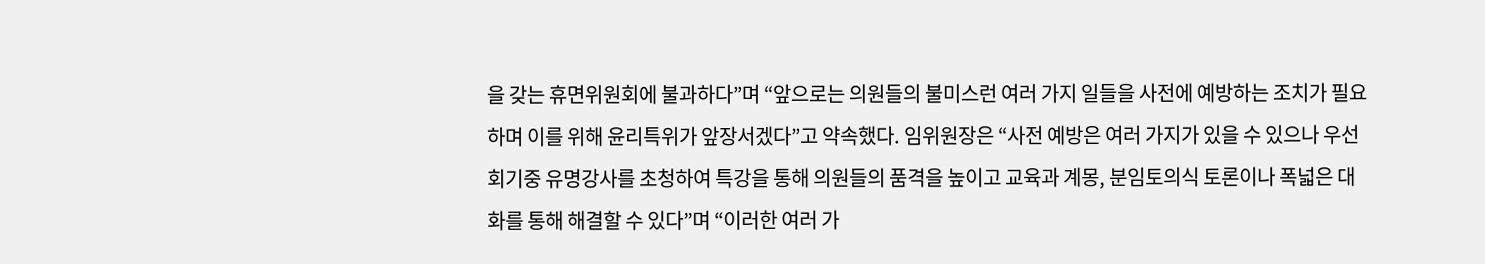을 갖는 휴면위원회에 불과하다”며 “앞으로는 의원들의 불미스런 여러 가지 일들을 사전에 예방하는 조치가 필요하며 이를 위해 윤리특위가 앞장서겠다”고 약속했다. 임위원장은 “사전 예방은 여러 가지가 있을 수 있으나 우선 회기중 유명강사를 초청하여 특강을 통해 의원들의 품격을 높이고 교육과 계몽, 분임토의식 토론이나 폭넓은 대화를 통해 해결할 수 있다”며 “이러한 여러 가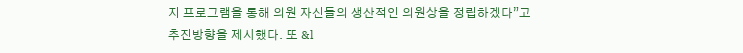지 프로그램을 통해 의원 자신들의 생산적인 의원상을 정립하겠다”고 추진방향을 제시했다. 또 &l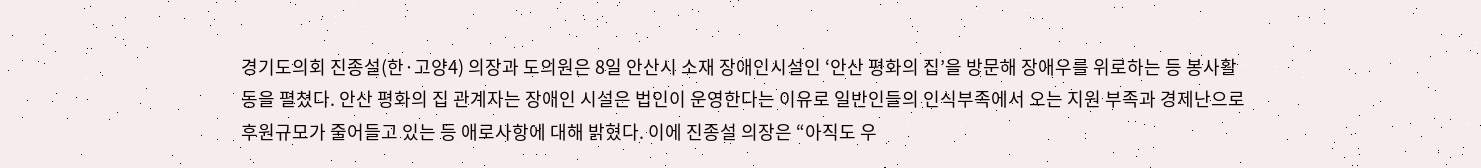경기도의회 진종설(한·고양4) 의장과 도의원은 8일 안산시 소재 장애인시설인 ‘안산 평화의 집’을 방문해 장애우를 위로하는 등 봉사활동을 펼쳤다. 안산 평화의 집 관계자는 장애인 시설은 법인이 운영한다는 이유로 일반인들의 인식부족에서 오는 지원 부족과 경제난으로 후원규모가 줄어들고 있는 등 애로사항에 대해 밝혔다. 이에 진종설 의장은 “아직도 우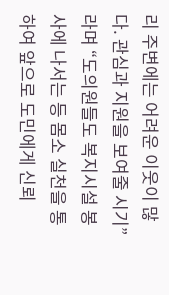리 주변에는 어려운 이웃이 많다. 관심과 지원을 보여줄 시기”라며 “도의원들도 복지시설 봉사에 나서는 등 몸소 실천을 통하여 앞으로 도민에게 신뢰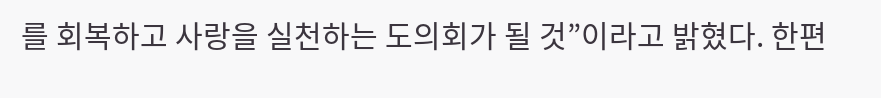를 회복하고 사랑을 실천하는 도의회가 될 것”이라고 밝혔다. 한편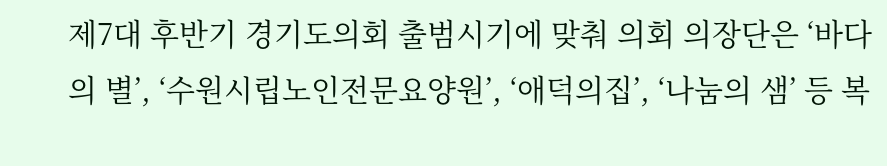제7대 후반기 경기도의회 출범시기에 맞춰 의회 의장단은 ‘바다의 별’, ‘수원시립노인전문요양원’, ‘애덕의집’, ‘나눔의 샘’ 등 복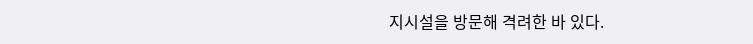지시설을 방문해 격려한 바 있다.